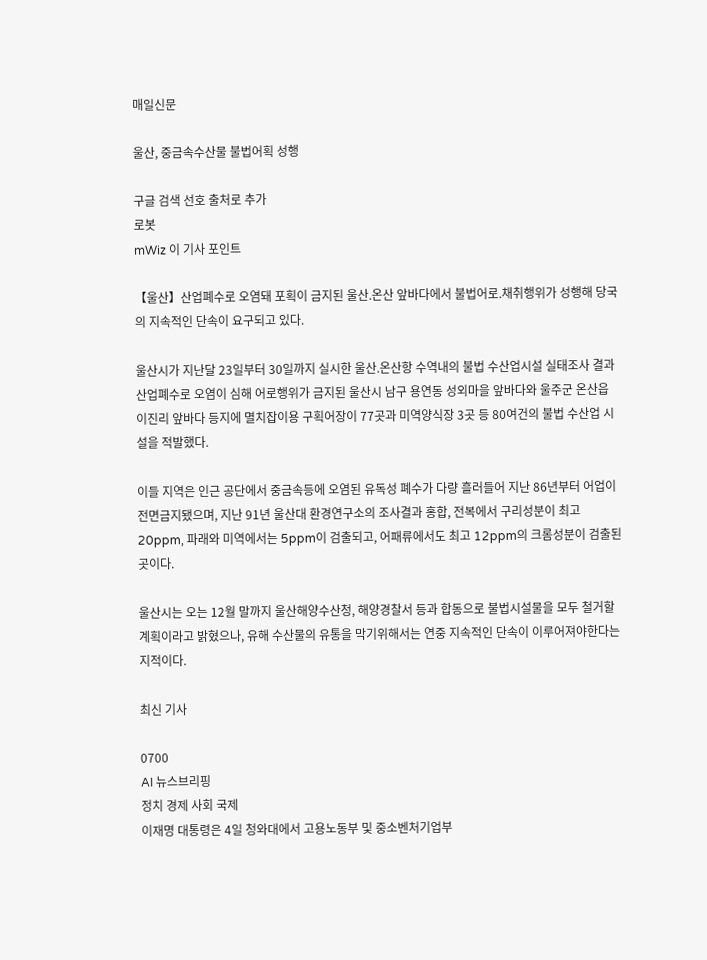매일신문

울산, 중금속수산물 불법어획 성행

구글 검색 선호 출처로 추가
로봇
mWiz 이 기사 포인트

【울산】산업폐수로 오염돼 포획이 금지된 울산.온산 앞바다에서 불법어로.채취행위가 성행해 당국의 지속적인 단속이 요구되고 있다.

울산시가 지난달 23일부터 30일까지 실시한 울산.온산항 수역내의 불법 수산업시설 실태조사 결과 산업폐수로 오염이 심해 어로행위가 금지된 울산시 남구 용연동 성외마을 앞바다와 울주군 온산읍 이진리 앞바다 등지에 멸치잡이용 구획어장이 77곳과 미역양식장 3곳 등 80여건의 불법 수산업 시설을 적발했다.

이들 지역은 인근 공단에서 중금속등에 오염된 유독성 폐수가 다량 흘러들어 지난 86년부터 어업이 전면금지됐으며, 지난 91년 울산대 환경연구소의 조사결과 홍합, 전복에서 구리성분이 최고20ppm, 파래와 미역에서는 5ppm이 검출되고, 어패류에서도 최고 12ppm의 크롬성분이 검출된 곳이다.

울산시는 오는 12월 말까지 울산해양수산청, 해양경찰서 등과 합동으로 불법시설물을 모두 철거할 계획이라고 밝혔으나, 유해 수산물의 유통을 막기위해서는 연중 지속적인 단속이 이루어져야한다는 지적이다.

최신 기사

0700
AI 뉴스브리핑
정치 경제 사회 국제
이재명 대통령은 4일 청와대에서 고용노동부 및 중소벤처기업부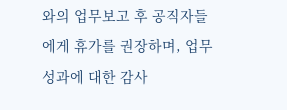와의 업무보고 후 공직자들에게 휴가를 권장하며, 업무 성과에 대한 감사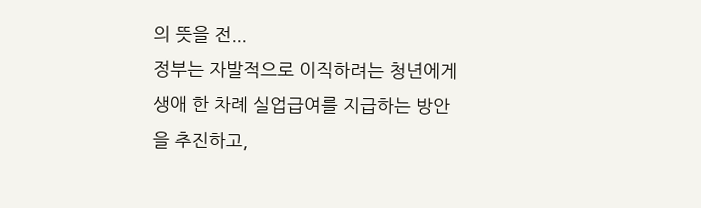의 뜻을 전...
정부는 자발적으로 이직하려는 청년에게 생애 한 차례 실업급여를 지급하는 방안을 추진하고,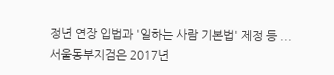정년 연장 입법과 '일하는 사람 기본법' 제정 등 ...
서울동부지검은 2017년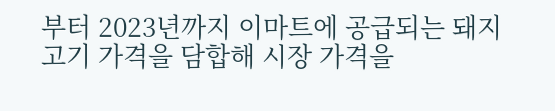부터 2023년까지 이마트에 공급되는 돼지고기 가격을 담합해 시장 가격을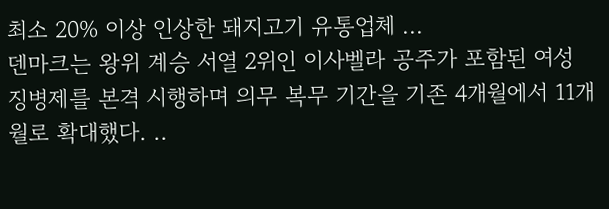최소 20% 이상 인상한 돼지고기 유통업체 ...
덴마크는 왕위 계승 서열 2위인 이사벨라 공주가 포함된 여성 징병제를 본격 시행하며 의무 복무 기간을 기존 4개월에서 11개월로 확대했다. ..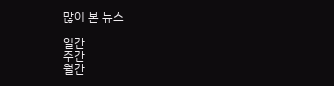많이 본 뉴스

일간
주간
월간